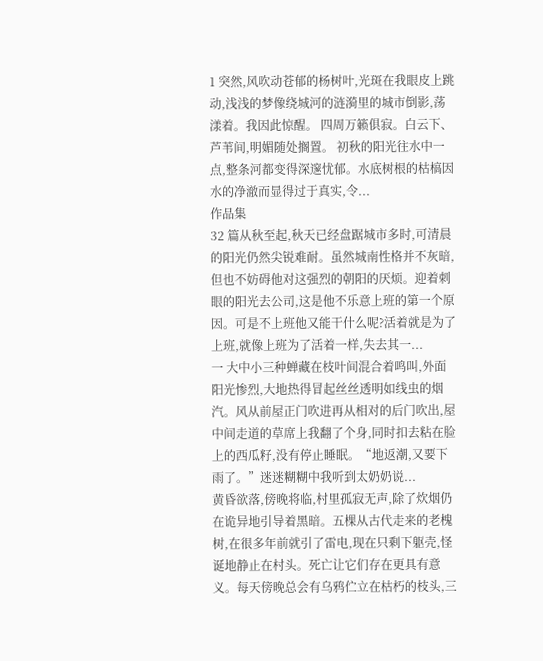1 突然,风吹动苍郁的杨树叶,光斑在我眼皮上跳动,浅浅的梦像绕城河的涟漪里的城市倒影,荡漾着。我因此惊醒。 四周万籁俱寂。白云下、芦苇间,明媚随处搁置。 初秋的阳光往水中一点,整条河都变得深邃忧郁。水底树根的枯槁因水的净澈而显得过于真实,令...
作品集
32 篇从秋至起,秋天已经盘踞城市多时,可清晨的阳光仍然尖锐难耐。虽然城南性格并不灰暗,但也不妨碍他对这强烈的朝阳的厌烦。迎着刺眼的阳光去公司,这是他不乐意上班的第一个原因。可是不上班他又能干什么呢?活着就是为了上班,就像上班为了活着一样,失去其一...
一 大中小三种蝉藏在枝叶间混合着鸣叫,外面阳光惨烈,大地热得冒起丝丝透明如线虫的烟汽。风从前屋正门吹进再从相对的后门吹出,屋中间走道的草席上我翻了个身,同时扣去粘在脸上的西瓜籽,没有停止睡眠。“地返潮,又要下雨了。”迷迷糊糊中我听到太奶奶说...
黄昏欲落,傍晚将临,村里孤寂无声,除了炊烟仍在诡异地引导着黑暗。五棵从古代走来的老槐树,在很多年前就引了雷电,现在只剩下躯壳,怪诞地静止在村头。死亡让它们存在更具有意义。每天傍晚总会有乌鸦伫立在枯朽的枝头,三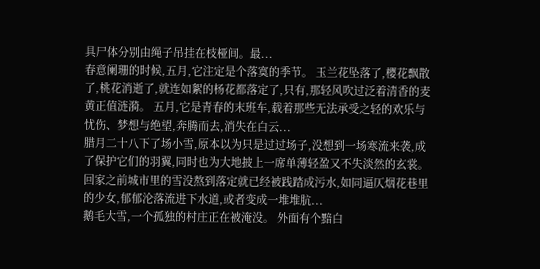具尸体分别由绳子吊挂在枝桠间。最...
春意阑珊的时候,五月,它注定是个落寞的季节。 玉兰花坠落了,樱花飘散了,桃花消逝了,就连如絮的杨花都落定了,只有,那轻风吹过泛着清香的麦黄正值涟漪。 五月,它是青春的末班车,载着那些无法承受之轻的欢乐与忧伤、梦想与绝望,奔腾而去,消失在白云...
腊月二十八下了场小雪,原本以为只是过过场子,没想到一场寒流来袭,成了保护它们的羽翼,同时也为大地披上一席单薄轻盈又不失淡然的玄裳。 回家之前城市里的雪没熬到落定就已经被践踏成污水,如同逼仄烟花巷里的少女,郁郁沦落流进下水道,或者变成一堆堆肮...
鹅毛大雪,一个孤独的村庄正在被淹没。 外面有个黯白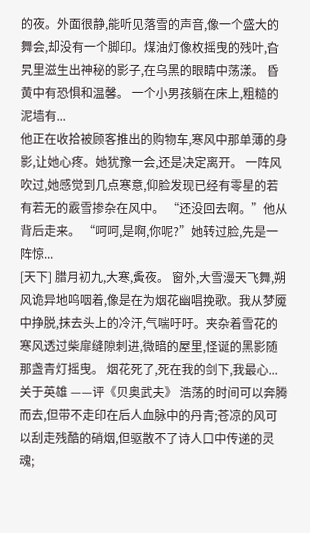的夜。外面很静,能听见落雪的声音,像一个盛大的舞会,却没有一个脚印。煤油灯像枚摇曳的残叶,旮旯里滋生出神秘的影子,在乌黑的眼睛中荡漾。 昏黄中有恐惧和温馨。 一个小男孩躺在床上,粗糙的泥墙有...
他正在收拾被顾客推出的购物车,寒风中那单薄的身影,让她心疼。她犹豫一会,还是决定离开。 一阵风吹过,她感觉到几点寒意,仰脸发现已经有零星的若有若无的霰雪掺杂在风中。 “还没回去啊。”他从背后走来。 “呵呵,是啊,你呢?”她转过脸,先是一阵惊...
[天下] 腊月初九,大寒,夤夜。 窗外,大雪漫天飞舞,朔风诡异地呜咽着,像是在为烟花幽唱挽歌。我从梦魇中挣脱,抹去头上的冷汗,气喘吁吁。夹杂着雪花的寒风透过柴扉缝隙刺进,微暗的屋里,怪诞的黑影随那盏青灯摇曳。 烟花死了,死在我的剑下,我最心...
关于英雄 ——评《贝奥武夫》 浩荡的时间可以奔腾而去,但带不走印在后人血脉中的丹青;苍凉的风可以刮走残酷的硝烟,但驱散不了诗人口中传递的灵魂;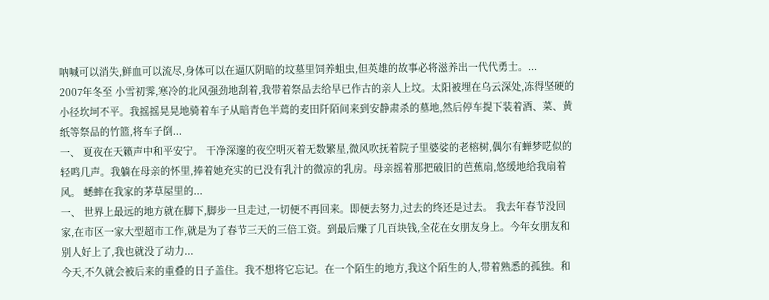呐喊可以消失,鲜血可以流尽,身体可以在逼仄阴暗的坟墓里饲养蛆虫,但英雄的故事必将滋养出一代代勇士。...
2007年冬至 小雪初霁,寒冷的北风强劲地刮着,我带着祭品去给早已作古的亲人上坟。太阳被埋在乌云深处,冻得坚硬的小径坎坷不平。我摇摇晃晃地骑着车子从暗青色半蔫的麦田阡陌间来到安静肃杀的墓地,然后停车提下装着酒、菜、黄纸等祭品的竹篮,将车子倒...
一、 夏夜在天籁声中和平安宁。 干净深邃的夜空明灭着无数繁星,微风吹抚着院子里婆娑的老榕树,偶尔有蝉梦呓似的轻鸣几声。我躺在母亲的怀里,捧着她充实的已没有乳汁的微凉的乳房。母亲摇着那把破旧的芭蕉扇,悠缓地给我扇着风。 蟋蟀在我家的茅草屋里的...
一、 世界上最远的地方就在脚下,脚步一旦走过,一切便不再回来。即便去努力,过去的终还是过去。 我去年春节没回家,在市区一家大型超市工作,就是为了春节三天的三倍工资。到最后赚了几百块钱,全花在女朋友身上。今年女朋友和别人好上了,我也就没了动力...
今天,不久就会被后来的重叠的日子盖住。我不想将它忘记。在一个陌生的地方,我这个陌生的人,带着熟悉的孤独。和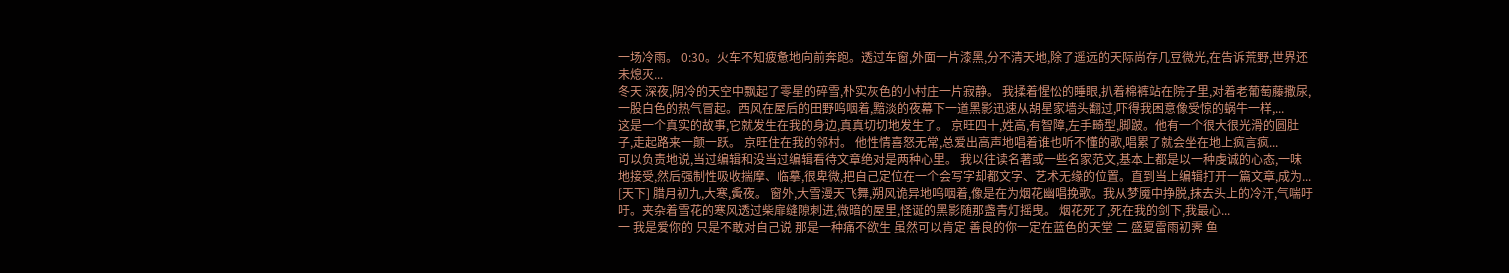一场冷雨。 0:30。火车不知疲惫地向前奔跑。透过车窗,外面一片漆黑,分不清天地,除了遥远的天际尚存几豆微光,在告诉荒野,世界还未熄灭...
冬天 深夜,阴冷的天空中飘起了零星的碎雪,朴实灰色的小村庄一片寂静。 我揉着惺忪的睡眼,扒着棉裤站在院子里,对着老葡萄藤撒尿,一股白色的热气冒起。西风在屋后的田野呜咽着,黯淡的夜幕下一道黑影迅速从胡星家墙头翻过,吓得我困意像受惊的蜗牛一样,...
这是一个真实的故事,它就发生在我的身边,真真切切地发生了。 京旺四十,姓高,有智障,左手畸型,脚跛。他有一个很大很光滑的圆肚子,走起路来一颠一跃。 京旺住在我的邻村。 他性情喜怒无常,总爱出高声地唱着谁也听不懂的歌,唱累了就会坐在地上疯言疯...
可以负责地说,当过编辑和没当过编辑看待文章绝对是两种心里。 我以往读名著或一些名家范文,基本上都是以一种虔诚的心态,一味地接受,然后强制性吸收揣摩、临摹,很卑微,把自己定位在一个会写字却都文字、艺术无缘的位置。直到当上编辑打开一篇文章,成为...
[天下] 腊月初九,大寒,夤夜。 窗外,大雪漫天飞舞,朔风诡异地呜咽着,像是在为烟花幽唱挽歌。我从梦魇中挣脱,抹去头上的冷汗,气喘吁吁。夹杂着雪花的寒风透过柴扉缝隙刺进,微暗的屋里,怪诞的黑影随那盏青灯摇曳。 烟花死了,死在我的剑下,我最心...
一 我是爱你的 只是不敢对自己说 那是一种痛不欲生 虽然可以肯定 善良的你一定在蓝色的天堂 二 盛夏雷雨初霁 鱼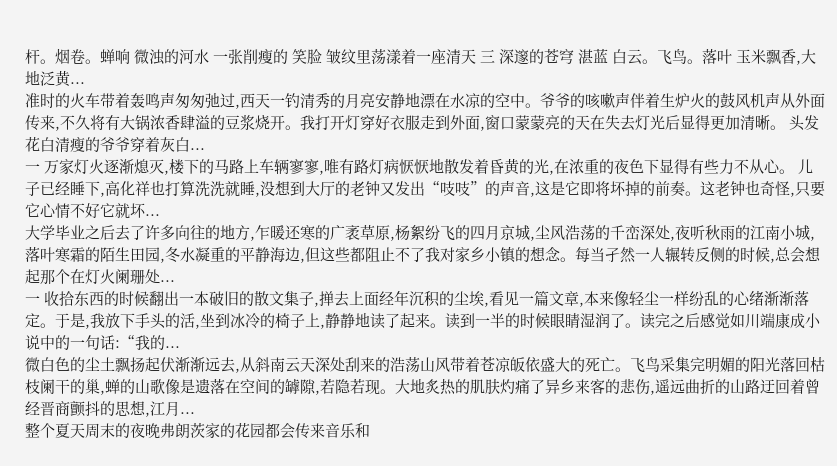杆。烟卷。蝉响 微浊的河水 一张削瘦的 笑脸 皱纹里荡漾着一座清天 三 深邃的苍穹 湛蓝 白云。飞鸟。落叶 玉米飘香,大地泛黄...
准时的火车带着轰鸣声匆匆弛过,西天一钓清秀的月亮安静地漂在水凉的空中。爷爷的咳嗽声伴着生炉火的鼓风机声从外面传来,不久将有大锅浓香肆溢的豆浆烧开。我打开灯穿好衣服走到外面,窗口蒙蒙亮的天在失去灯光后显得更加清晰。 头发花白清瘦的爷爷穿着灰白...
一 万家灯火逐渐熄灭,楼下的马路上车辆寥寥,唯有路灯病恹恹地散发着昏黄的光,在浓重的夜色下显得有些力不从心。 儿子已经睡下,高化祥也打算洗洗就睡,没想到大厅的老钟又发出“吱吱”的声音,这是它即将坏掉的前奏。这老钟也奇怪,只要它心情不好它就坏...
大学毕业之后去了许多向往的地方,乍暖还寒的广袤草原,杨絮纷飞的四月京城,尘风浩荡的千峦深处,夜听秋雨的江南小城,落叶寒霜的陌生田园,冬水凝重的平静海边,但这些都阻止不了我对家乡小镇的想念。每当孑然一人辗转反侧的时候,总会想起那个在灯火阑珊处...
一 收拾东西的时候翻出一本破旧的散文集子,掸去上面经年沉积的尘埃,看见一篇文章,本来像轻尘一样纷乱的心绪渐渐落定。于是,我放下手头的活,坐到冰冷的椅子上,静静地读了起来。读到一半的时候眼睛湿润了。读完之后感觉如川端康成小说中的一句话:“我的...
微白色的尘土飘扬起伏渐渐远去,从斜南云天深处刮来的浩荡山风带着苍凉皈依盛大的死亡。飞鸟采集完明媚的阳光落回枯枝阑干的巢,蝉的山歌像是遗落在空间的罅隙,若隐若现。大地炙热的肌肤灼痛了异乡来客的悲伤,遥远曲折的山路迂回着曾经晋商颤抖的思想,江月...
整个夏天周末的夜晚弗朗茨家的花园都会传来音乐和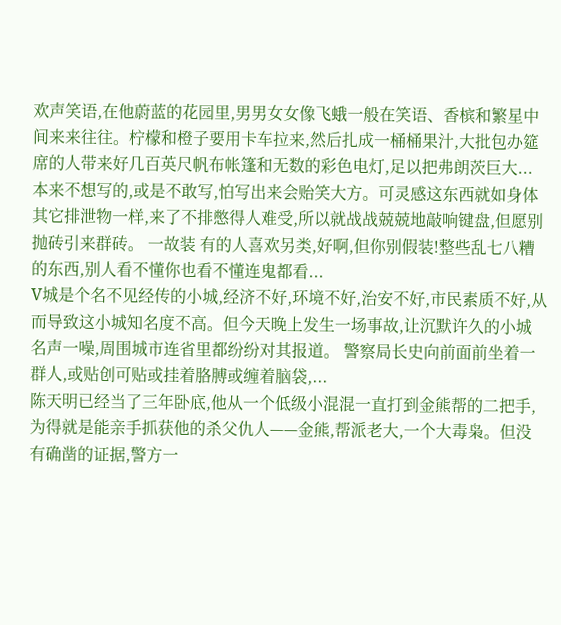欢声笑语,在他蔚蓝的花园里,男男女女像飞蛾一般在笑语、香槟和繁星中间来来往往。柠檬和橙子要用卡车拉来,然后扎成一桶桶果汁,大批包办筵席的人带来好几百英尺帆布帐篷和无数的彩色电灯,足以把弗朗茨巨大...
本来不想写的,或是不敢写,怕写出来会贻笑大方。可灵感这东西就如身体其它排泄物一样,来了不排憋得人难受,所以就战战兢兢地敲响键盘,但愿别抛砖引来群砖。 一故装 有的人喜欢另类,好啊,但你别假装!整些乱七八糟的东西,别人看不懂你也看不懂连鬼都看...
V城是个名不见经传的小城,经济不好,环境不好,治安不好,市民素质不好,从而导致这小城知名度不高。但今天晚上发生一场事故,让沉默许久的小城名声一噪,周围城市连省里都纷纷对其报道。 警察局长史向前面前坐着一群人,或贴创可贴或挂着胳膊或缠着脑袋,...
陈天明已经当了三年卧底,他从一个低级小混混一直打到金熊帮的二把手,为得就是能亲手抓获他的杀父仇人——金熊,帮派老大,一个大毒枭。但没有确凿的证据,警方一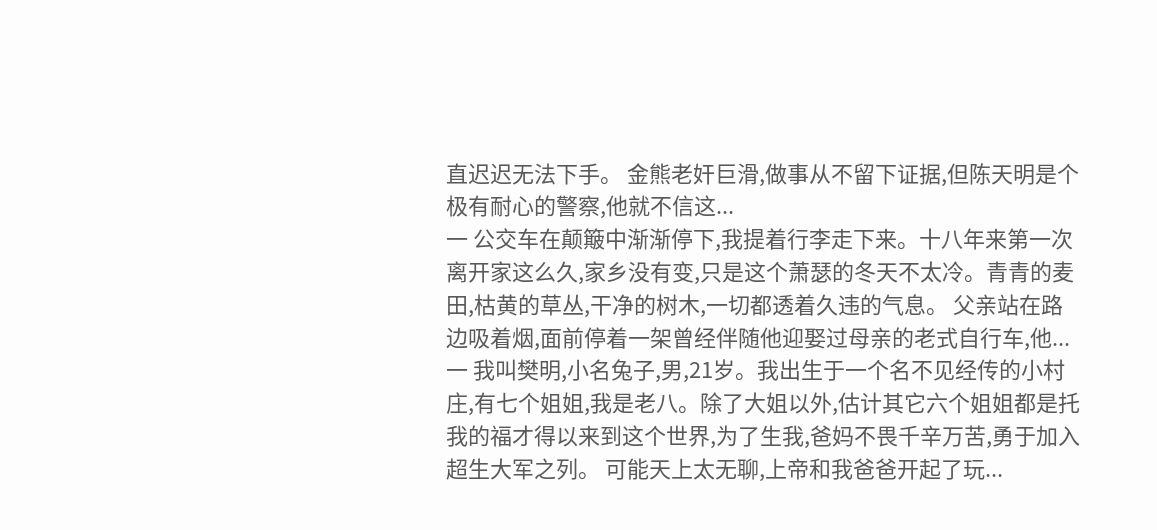直迟迟无法下手。 金熊老奸巨滑,做事从不留下证据,但陈天明是个极有耐心的警察,他就不信这...
一 公交车在颠簸中渐渐停下,我提着行李走下来。十八年来第一次离开家这么久,家乡没有变,只是这个萧瑟的冬天不太冷。青青的麦田,枯黄的草丛,干净的树木,一切都透着久违的气息。 父亲站在路边吸着烟,面前停着一架曾经伴随他迎娶过母亲的老式自行车,他...
一 我叫樊明,小名兔子,男,21岁。我出生于一个名不见经传的小村庄,有七个姐姐,我是老八。除了大姐以外,估计其它六个姐姐都是托我的福才得以来到这个世界,为了生我,爸妈不畏千辛万苦,勇于加入超生大军之列。 可能天上太无聊,上帝和我爸爸开起了玩...